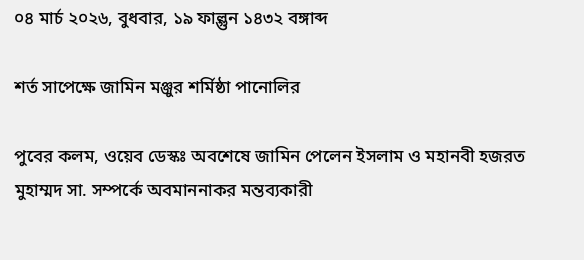০৪ মার্চ ২০২৬, বুধবার, ১৯ ফাল্গুন ১৪৩২ বঙ্গাব্দ

শর্ত সাপেক্ষে জামিন মঞ্জুর শর্মিষ্ঠা পানোলির

পুবের কলম, ওয়েব ডেস্কঃ অবশেষে জামিন পেলেন ইসলাম ও মহানবী হজরত মুহাম্মদ সা. সম্পর্কে অবমাননাকর মন্তব্যকারী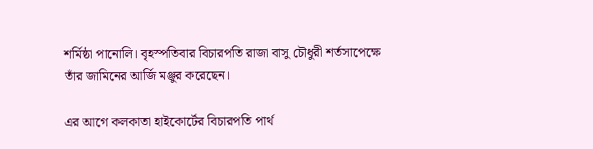শর্মিষ্ঠা পানোলি। বৃহস্পতিবার বিচারপতি রাজা বাসু চৌধুরী শর্তসাপেক্ষে তাঁর জামিনের আর্জি মঞ্জুর করেছেন।

এর আগে কলকাতা হাইকোর্টের বিচারপতি পার্থ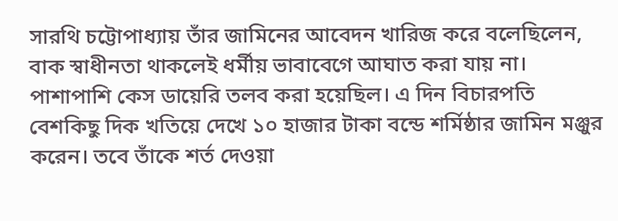সারথি চট্টোপাধ্যায় তাঁর জামিনের আবেদন খারিজ করে বলেছিলেন, বাক স্বাধীনতা থাকলেই ধর্মীয় ভাবাবেগে আঘাত করা যায় না। পাশাপাশি কেস ডায়েরি তলব করা হয়েছিল। এ দিন বিচারপতি বেশকিছু দিক খতিয়ে দেখে ১০ হাজার টাকা বন্ডে শর্মিষ্ঠার জামিন মঞ্জুর করেন। তবে তাঁকে শর্ত দেওয়া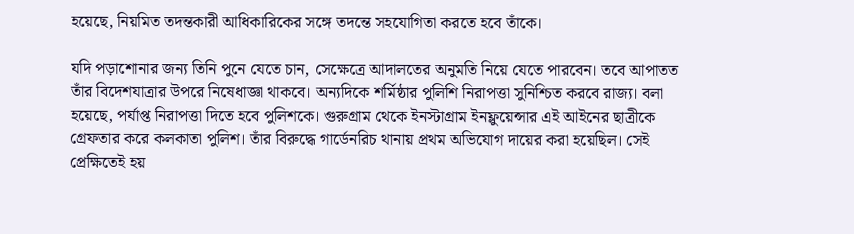হয়েছে, নিয়মিত তদন্তকারী আধিকারিকের সঙ্গে তদন্তে সহযোগিতা করতে হবে তাঁকে।

যদি পড়াশোনার জন্য তিনি পুনে যেতে চান, সেক্ষেত্রে আদালতের অনুমতি নিয়ে যেতে পারবেন। তবে আপাতত তাঁর বিদেশযাত্রার উপরে নিষেধাজ্ঞা থাকবে। অন্যদিকে শর্মিষ্ঠার পুলিশি নিরাপত্তা সুনিশ্চিত করবে রাজ্য। বলা হয়েছে, পর্যাপ্ত নিরাপত্তা দিতে হবে পুলিশকে। গুরুগ্রাম থেকে ইনস্টাগ্রাম ইনফ্লুয়েন্সার এই আইনের ছাত্রীকে গ্রেফতার করে কলকাতা পুলিশ। তাঁর বিরুদ্ধে গার্ডেনরিচ থানায় প্রথম অভিযোগ দায়ের করা হয়েছিল। সেই প্রেক্ষিতেই হয়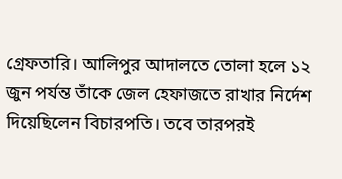গ্রেফতারি। আলিপুর আদালতে তোলা হলে ১২ জুন পর্যন্ত তাঁকে জেল হেফাজতে রাখার নির্দেশ দিয়েছিলেন বিচারপতি। তবে তারপরই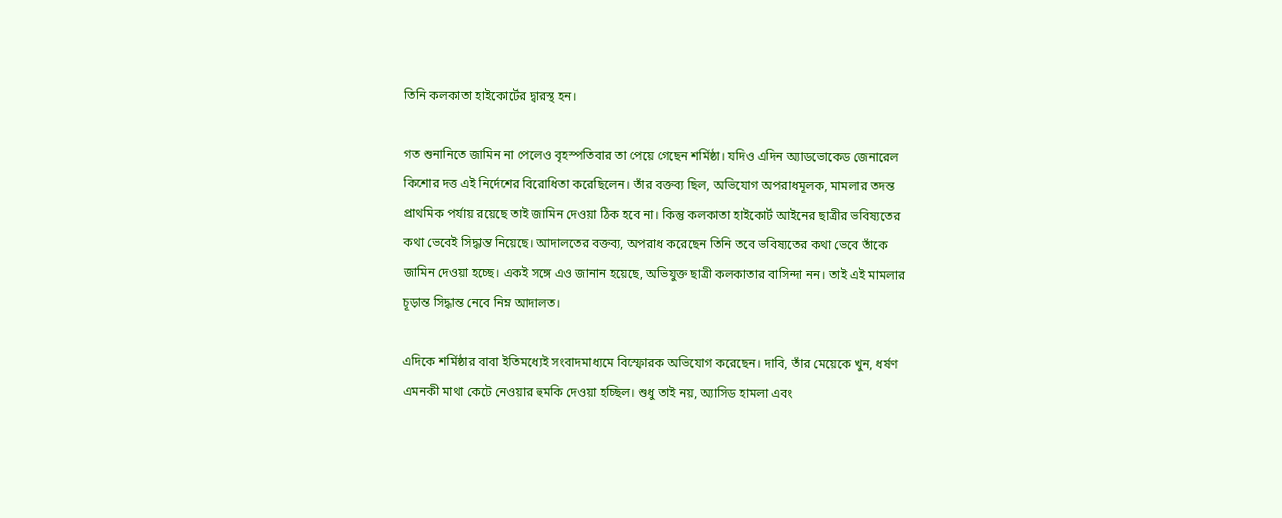তিনি কলকাতা হাইকোর্টের দ্বারস্থ হন।

গত শুনানিতে জামিন না পেলেও বৃহস্পতিবার তা পেয়ে গেছেন শর্মিষ্ঠা। যদিও এদিন অ্যাডভোকেড জেনারেল কিশোর দত্ত এই নির্দেশের বিরোধিতা করেছিলেন। তাঁর বক্তব্য ছিল, অভিযোগ অপরাধমূলক, মামলার তদন্ত প্রাথমিক পর্যায় রয়েছে তাই জামিন দেওয়া ঠিক হবে না। কিন্তু কলকাতা হাইকোর্ট আইনের ছাত্রীর ভবিষ্যতের কথা ভেবেই সিদ্ধান্ত নিয়েছে। আদালতের বক্তব্য, অপরাধ করেছেন তিনি তবে ভবিষ্যতের কথা ভেবে তাঁকে জামিন দেওয়া হচ্ছে। একই সঙ্গে এও জানান হয়েছে, অভিযুক্ত ছাত্রী কলকাতার বাসিন্দা নন। তাই এই মামলার চূড়ান্ত সিদ্ধান্ত নেবে নিম্ন আদালত।

এদিকে শর্মিষ্ঠার বাবা ইতিমধ্যেই সংবাদমাধ্যমে বিস্ফোরক অভিযোগ করেছেন। দাবি, তাঁর মেয়েকে খুন, ধর্ষণ এমনকী মাথা কেটে নেওয়ার হুমকি দেওয়া হচ্ছিল। শুধু তাই নয়, অ্যাসিড হামলা এবং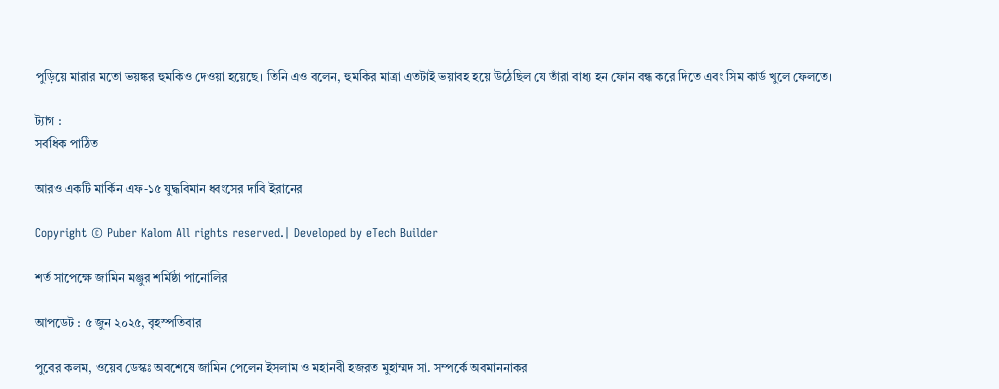পুড়িয়ে মারার মতো ভয়ঙ্কর হুমকিও দেওয়া হয়েছে। তিনি এও বলেন, হুমকির মাত্রা এতটাই ভয়াবহ হয়ে উঠেছিল যে তাঁরা বাধ্য হন ফোন বন্ধ করে দিতে এবং সিম কার্ড খুলে ফেলতে।

ট্যাগ :
সর্বধিক পাঠিত

আরও একটি মার্কিন এফ-১৫ যুদ্ধবিমান ধ্বংসের দাবি ইরানের

Copyright © Puber Kalom All rights reserved.| Developed by eTech Builder

শর্ত সাপেক্ষে জামিন মঞ্জুর শর্মিষ্ঠা পানোলির

আপডেট : ৫ জুন ২০২৫, বৃহস্পতিবার

পুবের কলম, ওয়েব ডেস্কঃ অবশেষে জামিন পেলেন ইসলাম ও মহানবী হজরত মুহাম্মদ সা. সম্পর্কে অবমাননাকর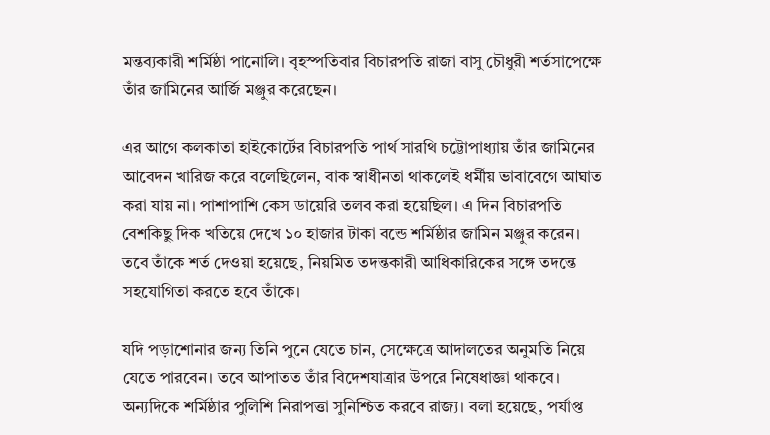মন্তব্যকারী শর্মিষ্ঠা পানোলি। বৃহস্পতিবার বিচারপতি রাজা বাসু চৌধুরী শর্তসাপেক্ষে তাঁর জামিনের আর্জি মঞ্জুর করেছেন।

এর আগে কলকাতা হাইকোর্টের বিচারপতি পার্থ সারথি চট্টোপাধ্যায় তাঁর জামিনের আবেদন খারিজ করে বলেছিলেন, বাক স্বাধীনতা থাকলেই ধর্মীয় ভাবাবেগে আঘাত করা যায় না। পাশাপাশি কেস ডায়েরি তলব করা হয়েছিল। এ দিন বিচারপতি বেশকিছু দিক খতিয়ে দেখে ১০ হাজার টাকা বন্ডে শর্মিষ্ঠার জামিন মঞ্জুর করেন। তবে তাঁকে শর্ত দেওয়া হয়েছে, নিয়মিত তদন্তকারী আধিকারিকের সঙ্গে তদন্তে সহযোগিতা করতে হবে তাঁকে।

যদি পড়াশোনার জন্য তিনি পুনে যেতে চান, সেক্ষেত্রে আদালতের অনুমতি নিয়ে যেতে পারবেন। তবে আপাতত তাঁর বিদেশযাত্রার উপরে নিষেধাজ্ঞা থাকবে। অন্যদিকে শর্মিষ্ঠার পুলিশি নিরাপত্তা সুনিশ্চিত করবে রাজ্য। বলা হয়েছে, পর্যাপ্ত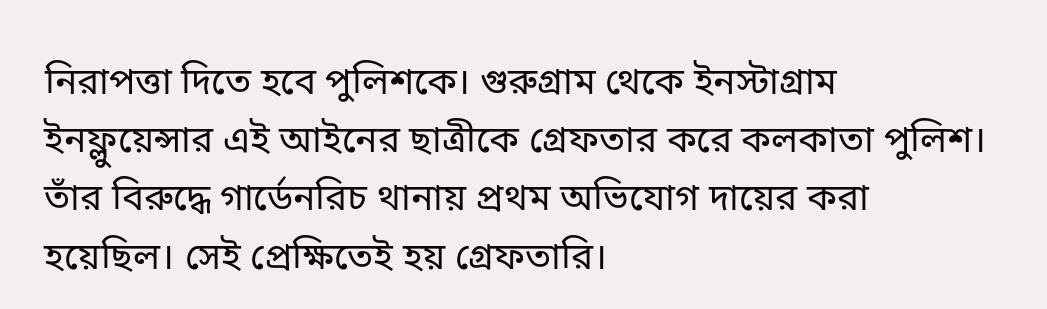নিরাপত্তা দিতে হবে পুলিশকে। গুরুগ্রাম থেকে ইনস্টাগ্রাম ইনফ্লুয়েন্সার এই আইনের ছাত্রীকে গ্রেফতার করে কলকাতা পুলিশ। তাঁর বিরুদ্ধে গার্ডেনরিচ থানায় প্রথম অভিযোগ দায়ের করা হয়েছিল। সেই প্রেক্ষিতেই হয় গ্রেফতারি।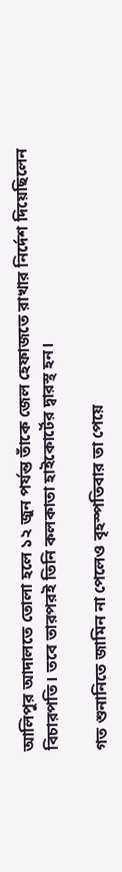আলিপুর আদালতে তোলা হলে ১২ জুন পর্যন্ত তাঁকে জেল হেফাজতে রাখার নির্দেশ দিয়েছিলেন বিচারপতি। তবে তারপরই তিনি কলকাতা হাইকোর্টের দ্বারস্থ হন।

গত শুনানিতে জামিন না পেলেও বৃহস্পতিবার তা পেয়ে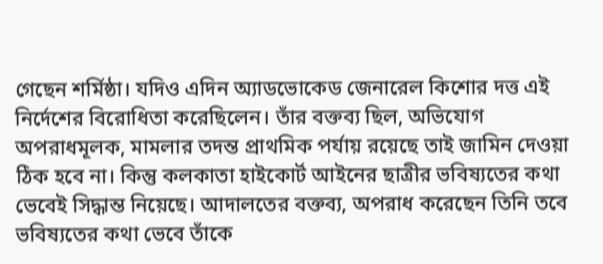গেছেন শর্মিষ্ঠা। যদিও এদিন অ্যাডভোকেড জেনারেল কিশোর দত্ত এই নির্দেশের বিরোধিতা করেছিলেন। তাঁর বক্তব্য ছিল, অভিযোগ অপরাধমূলক, মামলার তদন্ত প্রাথমিক পর্যায় রয়েছে তাই জামিন দেওয়া ঠিক হবে না। কিন্তু কলকাতা হাইকোর্ট আইনের ছাত্রীর ভবিষ্যতের কথা ভেবেই সিদ্ধান্ত নিয়েছে। আদালতের বক্তব্য, অপরাধ করেছেন তিনি তবে ভবিষ্যতের কথা ভেবে তাঁকে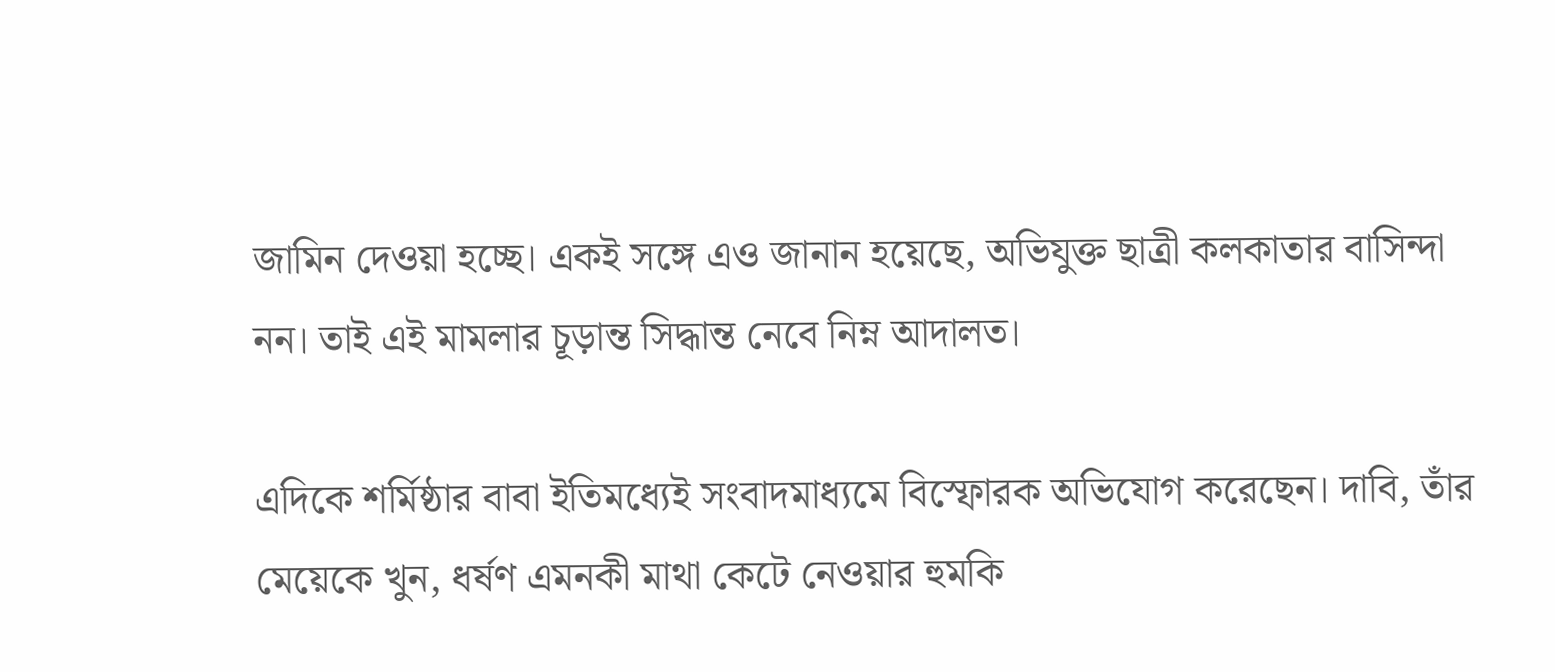জামিন দেওয়া হচ্ছে। একই সঙ্গে এও জানান হয়েছে, অভিযুক্ত ছাত্রী কলকাতার বাসিন্দা নন। তাই এই মামলার চূড়ান্ত সিদ্ধান্ত নেবে নিম্ন আদালত।

এদিকে শর্মিষ্ঠার বাবা ইতিমধ্যেই সংবাদমাধ্যমে বিস্ফোরক অভিযোগ করেছেন। দাবি, তাঁর মেয়েকে খুন, ধর্ষণ এমনকী মাথা কেটে নেওয়ার হুমকি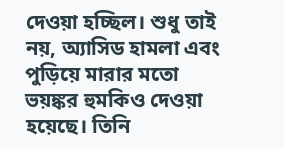দেওয়া হচ্ছিল। শুধু তাই নয়, অ্যাসিড হামলা এবং পুড়িয়ে মারার মতো ভয়ঙ্কর হুমকিও দেওয়া হয়েছে। তিনি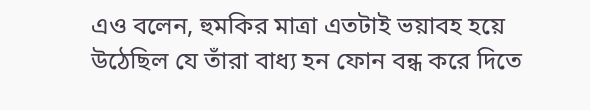এও বলেন, হুমকির মাত্রা এতটাই ভয়াবহ হয়ে উঠেছিল যে তাঁরা বাধ্য হন ফোন বন্ধ করে দিতে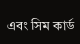এবং সিম কার্ড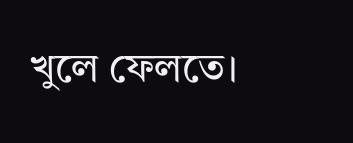খুলে ফেলতে।